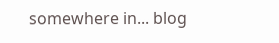somewhere in... blog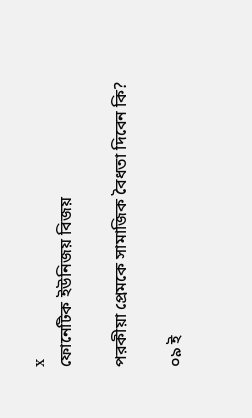x
ফোনেটিক ইউনিজয় বিজয়

পরকীয়া প্রেমকে সামাজিক বৈধতা দিবেন কি?

০৯ ই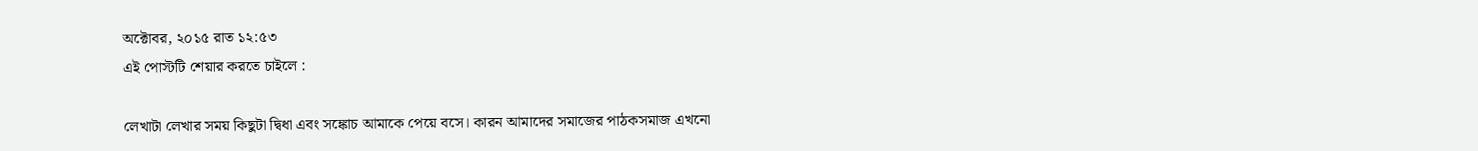অক্টোবর, ২০১৫ রাত ১২:৫৩
এই পোস্টটি শেয়ার করতে চাইলে :

লেখাটা লেখার সময় কিছুটা দ্বিধা এবং সঙ্কোচ আমাকে পেয়ে বসে। কারন আমাদের সমাজের পাঠকসমাজ এখনো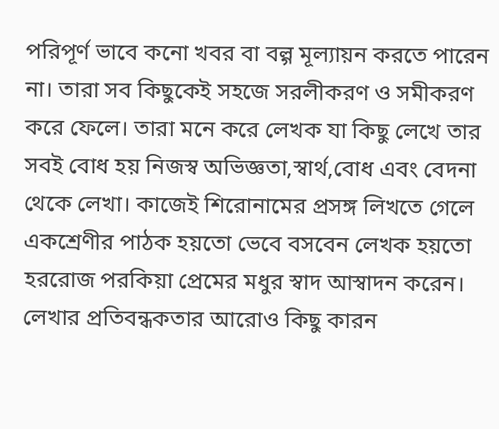পরিপূর্ণ ভাবে কনো খবর বা বল্গ মূল্যায়ন করতে পারেন না। তারা সব কিছুকেই সহজে সরলীকরণ ও সমীকরণ করে ফেলে। তারা মনে করে লেখক যা কিছু লেখে তার সবই বোধ হয় নিজস্ব অভিজ্ঞতা,স্বার্থ,বোধ এবং বেদনা থেকে লেখা। কাজেই শিরোনামের প্রসঙ্গ লিখতে গেলে একশ্রেণীর পাঠক হয়তো ভেবে বসবেন লেখক হয়তো হররোজ পরকিয়া প্রেমের মধুর স্বাদ আস্বাদন করেন। লেখার প্রতিবন্ধকতার আরোও কিছু কারন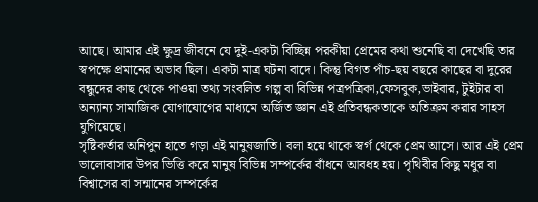আছে। আমার এই ক্ষুদ্র জীবনে যে দুই-একটা বিচ্ছিন্ন পরকীয়া প্রেমের কথা শুনেছি বা দেখেছি তার স্বপক্ষে প্রমানের অভাব ছিল। একটা মাত্র ঘটনা বাদে। কিন্তু বিগত পাঁচ-ছয় বছরে কাছের বা দুরের বন্ধুদের কাছ থেকে পাওয়া তথ্য সংবলিত গল্প বা বিভিন্ন পত্রপত্রিকা,ফেসবুক,ভাইবার, টুইটার বা অন্যান্য সামাজিক যোগাযোগের মাধ্যমে অর্জিত জ্ঞান এই প্রতিবন্ধকতাকে অতিক্রম করার সাহস যুগিয়েছে।
সৃষ্টিকর্তার অনিপুন হাতে গড়া এই মানুষজাতি। বলা হয়ে থাকে স্বর্গ থেকে প্রেম আসে। আর এই প্রেম ভালোবাসার উপর ভিত্তি করে মানুষ বিভিন্ন সম্পর্কের বাঁধনে আবধহ হয়। পৃথিবীর কিছু মধুর বা বিশ্বাসের বা সন্মানের সম্পর্কের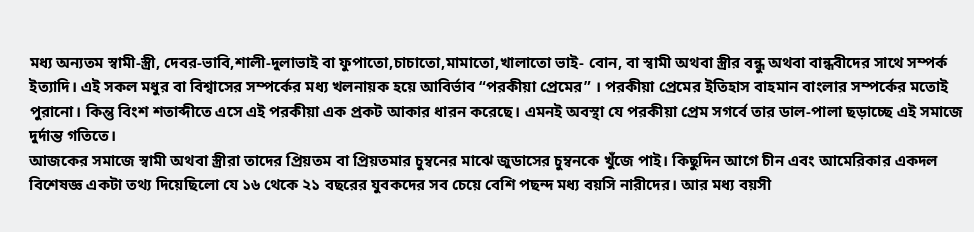মধ্য অন্যতম স্বামী-স্ত্রী, দেবর-ভাবি,শালী-দুলাভাই বা ফুপাতো,চাচাতো,মামাতো,খালাতো ভাই- বোন, বা স্বামী অথবা স্ত্রীর বন্ধু অথবা বান্ধবীদের সাথে সম্পর্ক ইত্যাদি। এই সকল মধুর বা বিশ্বাসের সম্পর্কের মধ্য খলনায়ক হয়ে আবির্ভাব “পরকীয়া প্রেমের” । পরকীয়া প্রেমের ইতিহাস বাহমান বাংলার সম্পর্কের মতোই পুরানো। কিন্তু বিংশ শতাব্দীতে এসে এই পরকীয়া এক প্রকট আকার ধারন করেছে। এমনই অবস্থা যে পরকীয়া প্রেম সগর্বে তার ডাল-পালা ছড়াচ্ছে এই সমাজে দুর্দান্ত গতিতে।
আজকের সমাজে স্বামী অথবা স্ত্রীরা তাদের প্রিয়তম বা প্রিয়তমার চুম্বনের মাঝে জুডাসের চুম্বনকে খুঁজে পাই। কিছুদিন আগে চীন এবং আমেরিকার একদল বিশেষজ্ঞ একটা তথ্য দিয়েছিলো যে ১৬ থেকে ২১ বছরের যুবকদের সব চেয়ে বেশি পছন্দ মধ্য বয়সি নারীদের। আর মধ্য বয়সী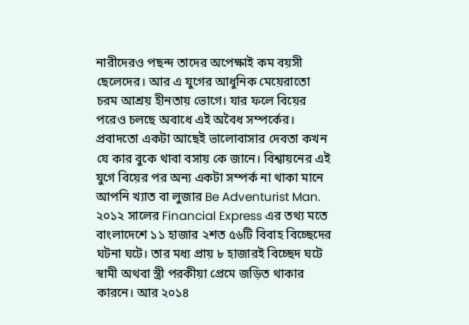নারীদেরও পছন্দ তাদের অপেক্ষাই কম বয়সী ছেলেদের। আর এ যুগের আধুনিক মেয়েরাতো চরম আশ্রয় হীনতায় ভোগে। যার ফলে বিয়ের পরেও চলছে অবাধে এই অবৈধ সম্পর্কের। প্রবাদতো একটা আছেই ভালোবাসার দেবতা কখন যে কার বুকে থাবা বসায় কে জানে। বিশ্বায়নের এই যুগে বিয়ের পর অন্য একটা সম্পর্ক না থাকা মানে আপনি খ্যাত বা লুজার Be Adventurist Man. ২০১২ সালের Financial Express এর তথ্য মতে বাংলাদেশে ১১ হাজার ২শত ৫৬টি বিবাহ বিচ্ছেদের ঘটনা ঘটে। তার মধ্য প্রায় ৮ হাজারই বিচ্ছেদ ঘটে স্বামী অথবা স্ত্রী পরকীয়া প্রেমে জড়িত থাকার কারনে। আর ২০১৪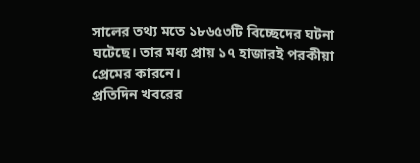সালের তথ্য মতে ১৮৬৫৩টি বিচ্ছেদের ঘটনা ঘটেছে। তার মধ্য প্রায় ১৭ হাজারই পরকীয়া প্রেমের কারনে।
প্রতিদিন খবরের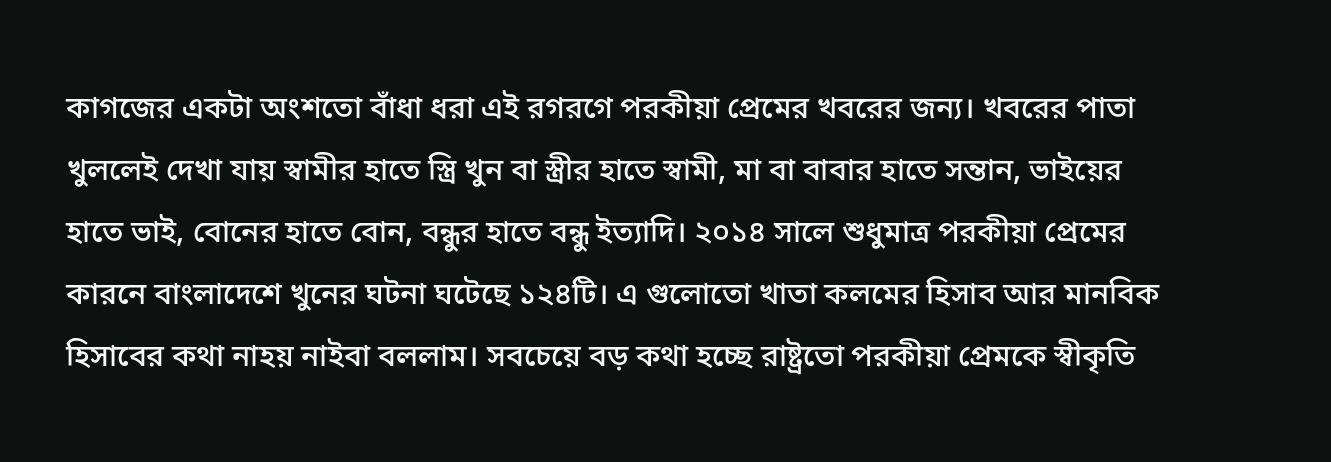কাগজের একটা অংশতো বাঁধা ধরা এই রগরগে পরকীয়া প্রেমের খবরের জন্য। খবরের পাতা খুললেই দেখা যায় স্বামীর হাতে স্ত্রি খুন বা স্ত্রীর হাতে স্বামী, মা বা বাবার হাতে সন্তান, ভাইয়ের হাতে ভাই, বোনের হাতে বোন, বন্ধুর হাতে বন্ধু ইত্যাদি। ২০১৪ সালে শুধুমাত্র পরকীয়া প্রেমের কারনে বাংলাদেশে খুনের ঘটনা ঘটেছে ১২৪টি। এ গুলোতো খাতা কলমের হিসাব আর মানবিক হিসাবের কথা নাহয় নাইবা বললাম। সবচেয়ে বড় কথা হচ্ছে রাষ্ট্রতো পরকীয়া প্রেমকে স্বীকৃতি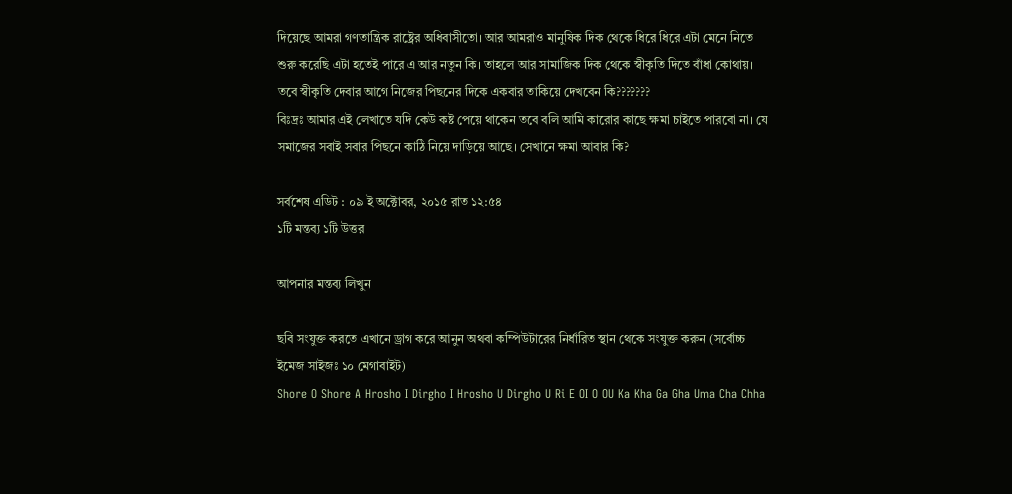দিয়েছে আমরা গণতান্ত্রিক রাষ্ট্রের অধিবাসীতো। আর আমরাও মানুষিক দিক থেকে ধিরে ধিরে এটা মেনে নিতে শুরু করেছি এটা হতেই পারে এ আর নতুন কি। তাহলে আর সামাজিক দিক থেকে স্বীকৃতি দিতে বাঁধা কোথায়। তবে স্বীকৃতি দেবার আগে নিজের পিছনের দিকে একবার তাকিয়ে দেখবেন কি???????
বিঃদ্রঃ আমার এই লেখাতে যদি কেউ কষ্ট পেয়ে থাকেন তবে বলি আমি কারোর কাছে ক্ষমা চাইতে পারবো না। যে সমাজের সবাই সবার পিছনে কাঠি নিয়ে দাড়িয়ে আছে। সেখানে ক্ষমা আবার কি?

সর্বশেষ এডিট : ০৯ ই অক্টোবর, ২০১৫ রাত ১২:৫৪
১টি মন্তব্য ১টি উত্তর

আপনার মন্তব্য লিখুন

ছবি সংযুক্ত করতে এখানে ড্রাগ করে আনুন অথবা কম্পিউটারের নির্ধারিত স্থান থেকে সংযুক্ত করুন (সর্বোচ্চ ইমেজ সাইজঃ ১০ মেগাবাইট)
Shore O Shore A Hrosho I Dirgho I Hrosho U Dirgho U Ri E OI O OU Ka Kha Ga Gha Uma Cha Chha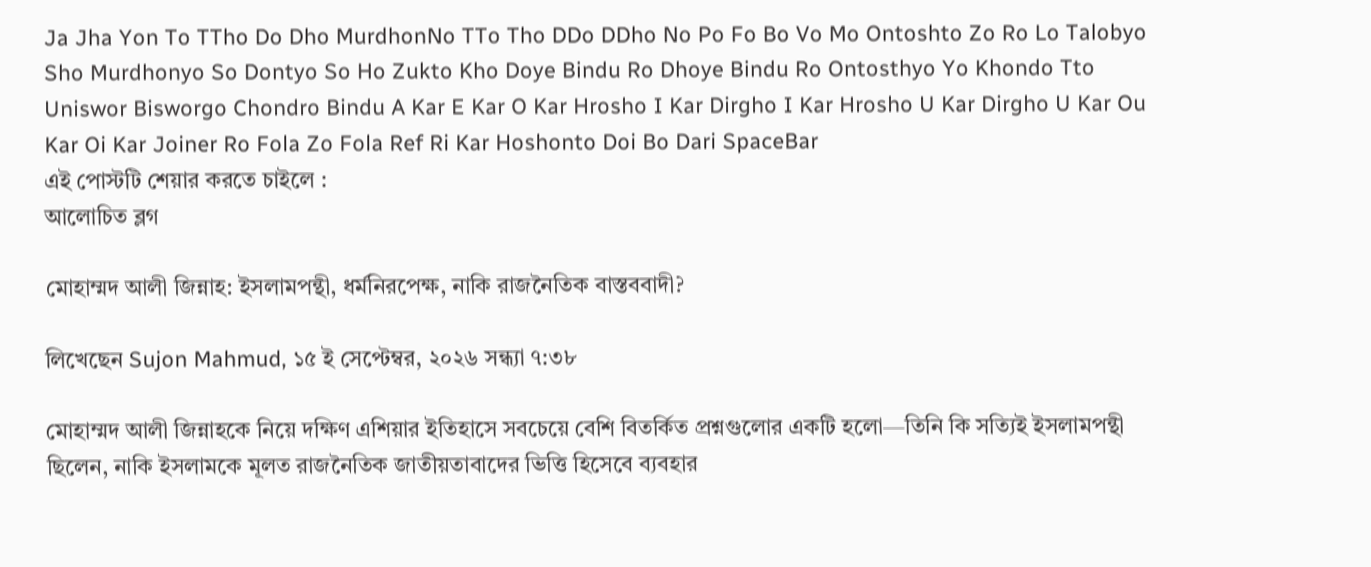Ja Jha Yon To TTho Do Dho MurdhonNo TTo Tho DDo DDho No Po Fo Bo Vo Mo Ontoshto Zo Ro Lo Talobyo Sho Murdhonyo So Dontyo So Ho Zukto Kho Doye Bindu Ro Dhoye Bindu Ro Ontosthyo Yo Khondo Tto Uniswor Bisworgo Chondro Bindu A Kar E Kar O Kar Hrosho I Kar Dirgho I Kar Hrosho U Kar Dirgho U Kar Ou Kar Oi Kar Joiner Ro Fola Zo Fola Ref Ri Kar Hoshonto Doi Bo Dari SpaceBar
এই পোস্টটি শেয়ার করতে চাইলে :
আলোচিত ব্লগ

মোহাম্মদ আলী জিন্নাহ: ইসলামপন্থী, ধর্মনিরপেক্ষ, নাকি রাজনৈতিক বাস্তববাদী?

লিখেছেন Sujon Mahmud, ১৫ ই সেপ্টেম্বর, ২০২৬ সন্ধ্যা ৭:৩৮

মোহাম্মদ আলী জিন্নাহকে নিয়ে দক্ষিণ এশিয়ার ইতিহাসে সবচেয়ে বেশি বিতর্কিত প্রশ্নগুলোর একটি হলো—তিনি কি সত্যিই ইসলামপন্থী ছিলেন, নাকি ইসলামকে মূলত রাজনৈতিক জাতীয়তাবাদের ভিত্তি হিসেবে ব্যবহার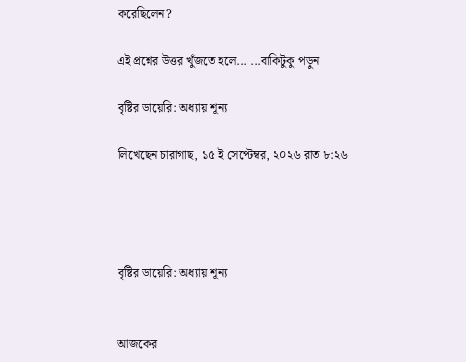করেছিলেন?

এই প্রশ্নের উত্তর খুঁজতে হলে... ...বাকিটুকু পড়ুন

বৃষ্টির ডায়েরি: অধ্যায় শূন্য

লিখেছেন চারাগাছ, ১৫ ই সেপ্টেম্বর, ২০২৬ রাত ৮:২৬




বৃষ্টির ডায়েরি: অধ্যায় শূন্য


আজকের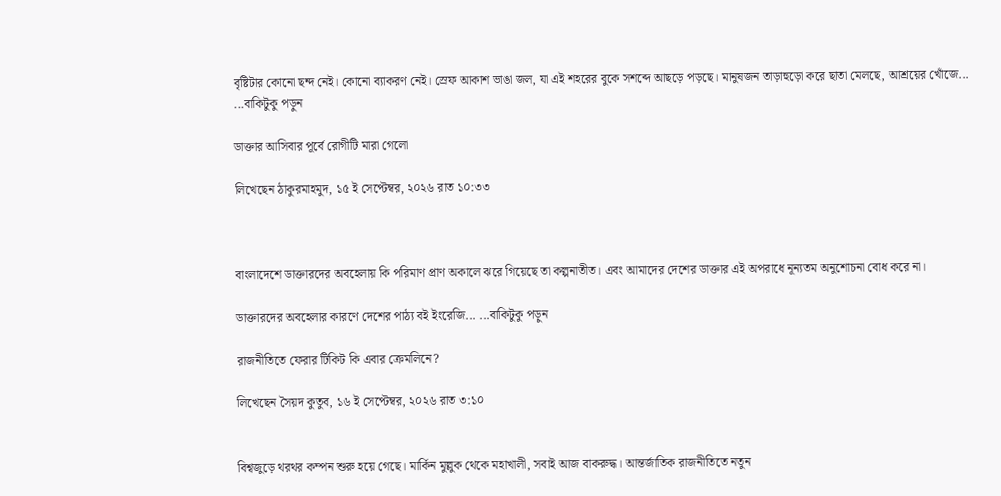বৃষ্টিটার কোনো ছন্দ নেই। কোনো ব্যাকরণ নেই। স্রেফ আকাশ ভাঙা জল, যা এই শহরের বুকে সশব্দে আছড়ে পড়ছে। মানুষজন তাড়াহুড়ো করে ছাতা মেলছে, আশ্রয়ের খোঁজে... ...বাকিটুকু পড়ুন

ডাক্তার আসিবার পূর্বে রোগীটি মারা গেলো

লিখেছেন ঠাকুরমাহমুদ, ১৫ ই সেপ্টেম্বর, ২০২৬ রাত ১০:৩৩



বাংলাদেশে ডাক্তারদের অবহেলায় কি পরিমাণ প্রাণ অকালে ঝরে গিয়েছে তা কল্পনাতীত। এবং আমাদের দেশের ডাক্তার এই অপরাধে নূন্যতম অনুশোচনা বোধ করে না।

ডাক্তারদের অবহেলার কারণে দেশের পাঠ্য বই ইংরেজি... ...বাকিটুকু পড়ুন

রাজনীতিতে ফেরার টিকিট কি এবার ক্রেমলিনে?

লিখেছেন সৈয়দ কুতুব, ১৬ ই সেপ্টেম্বর, ২০২৬ রাত ৩:১০


বিশ্বজুড়ে থরথর কম্পন শুরু হয়ে গেছে। মার্কিন মুল্লুক থেকে মহাখালী, সবাই আজ বাকরুদ্ধ। আন্তর্জাতিক রাজনীতিতে নতুন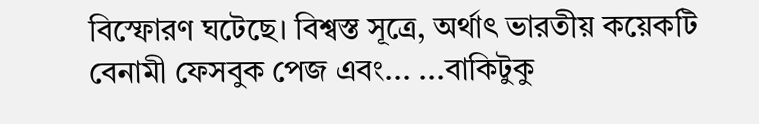বিস্ফোরণ ঘটেছে। বিশ্বস্ত সূত্রে, অর্থাৎ ভারতীয় কয়েকটি বেনামী ফেসবুক পেজ এবং... ...বাকিটুকু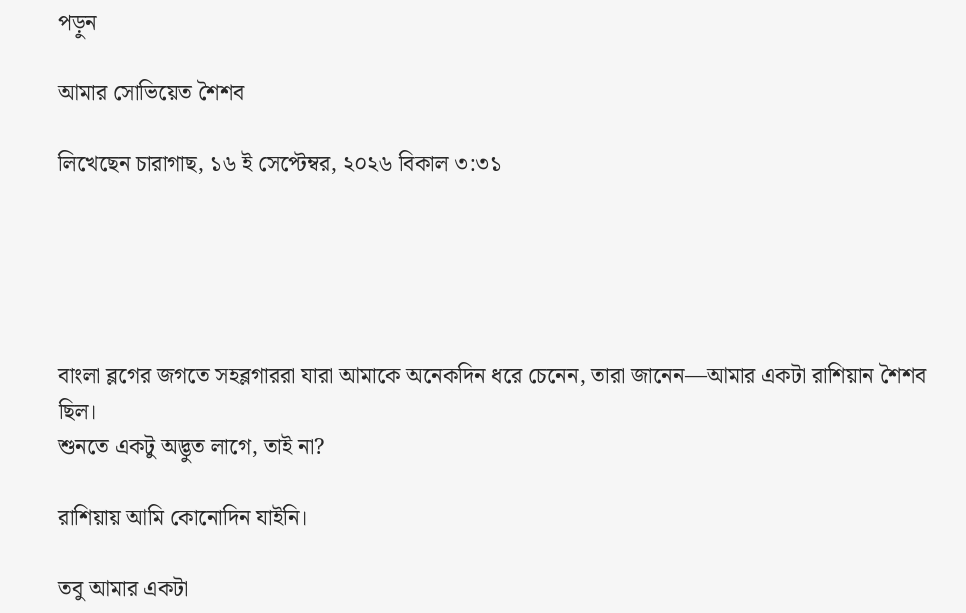পড়ুন

আমার সোভিয়েত শৈশব

লিখেছেন চারাগাছ, ১৬ ই সেপ্টেম্বর, ২০২৬ বিকাল ৩:৩১





বাংলা ব্লগের জগতে সহব্লগাররা যারা আমাকে অনেকদিন ধরে চেনেন, তারা জানেন—আমার একটা রাশিয়ান শৈশব ছিল।
শুনতে একটু অদ্ভুত লাগে, তাই না?

রাশিয়ায় আমি কোনোদিন যাইনি।

তবু আমার একটা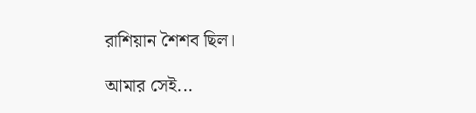রাশিয়ান শৈশব ছিল।

আমার সেই...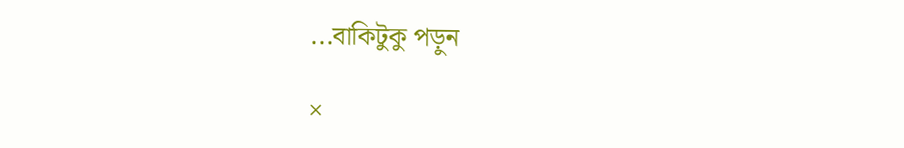...বাকিটুকু পড়ুন

×